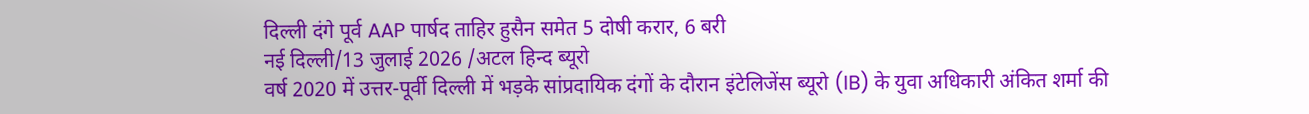दिल्ली दंगे पूर्व AAP पार्षद ताहिर हुसैन समेत 5 दोषी करार, 6 बरी
नई दिल्ली/13 जुलाई 2026 /अटल हिन्द ब्यूरो
वर्ष 2020 में उत्तर-पूर्वी दिल्ली में भड़के सांप्रदायिक दंगों के दौरान इंटेलिजेंस ब्यूरो (IB) के युवा अधिकारी अंकित शर्मा की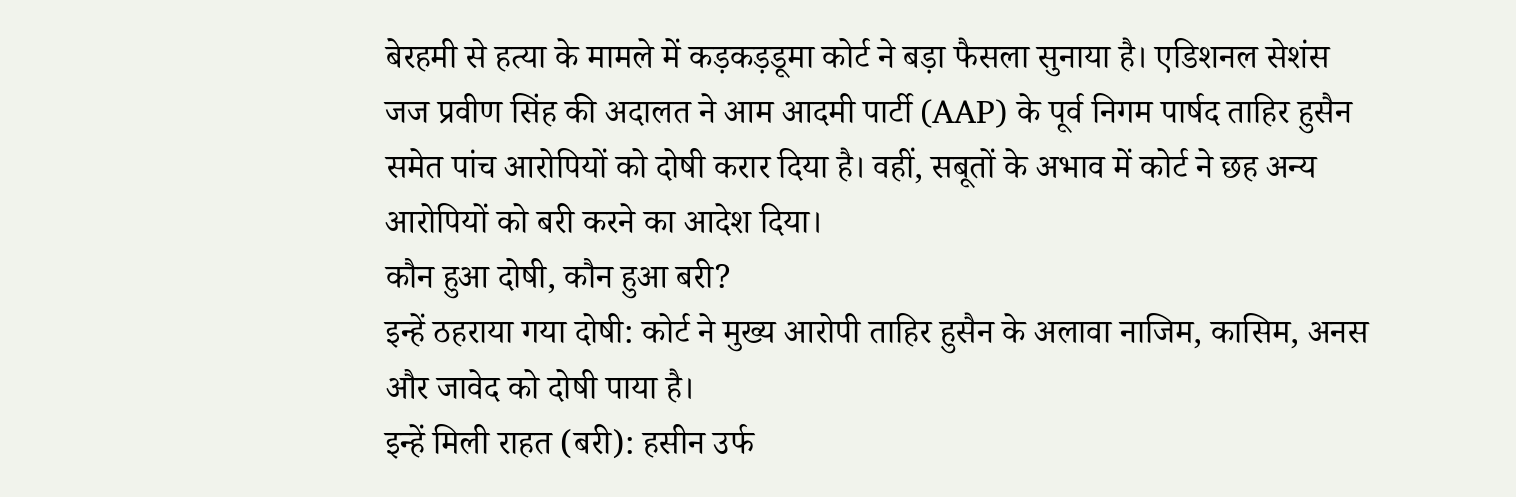बेरहमी से हत्या के मामले में कड़कड़डूमा कोर्ट ने बड़ा फैसला सुनाया है। एडिशनल सेशंस जज प्रवीण सिंह की अदालत ने आम आदमी पार्टी (AAP) के पूर्व निगम पार्षद ताहिर हुसैन समेत पांच आरोपियों को दोषी करार दिया है। वहीं, सबूतों के अभाव में कोर्ट ने छह अन्य आरोपियों को बरी करने का आदेश दिया।
कौन हुआ दोषी, कौन हुआ बरी?
इन्हें ठहराया गया दोषी: कोर्ट ने मुख्य आरोपी ताहिर हुसैन के अलावा नाजिम, कासिम, अनस और जावेद को दोषी पाया है।
इन्हें मिली राहत (बरी): हसीन उर्फ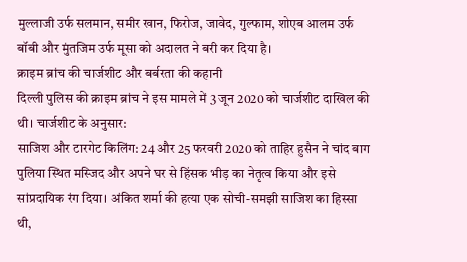मुल्लाजी उर्फ सलमान, समीर खान, फिरोज, जावेद, गुल्फाम, शोएब आलम उर्फ बॉबी और मुंतजिम उर्फ मूसा को अदालत ने बरी कर दिया है।
क्राइम ब्रांच की चार्जशीट और बर्बरता की कहानी
दिल्ली पुलिस की क्राइम ब्रांच ने इस मामले में 3 जून 2020 को चार्जशीट दाखिल की थी। चार्जशीट के अनुसार:
साजिश और टारगेट किलिंग: 24 और 25 फरवरी 2020 को ताहिर हुसैन ने चांद बाग पुलिया स्थित मस्जिद और अपने घर से हिंसक भीड़ का नेतृत्व किया और इसे सांप्रदायिक रंग दिया। अंकित शर्मा की हत्या एक सोची-समझी साजिश का हिस्सा थी,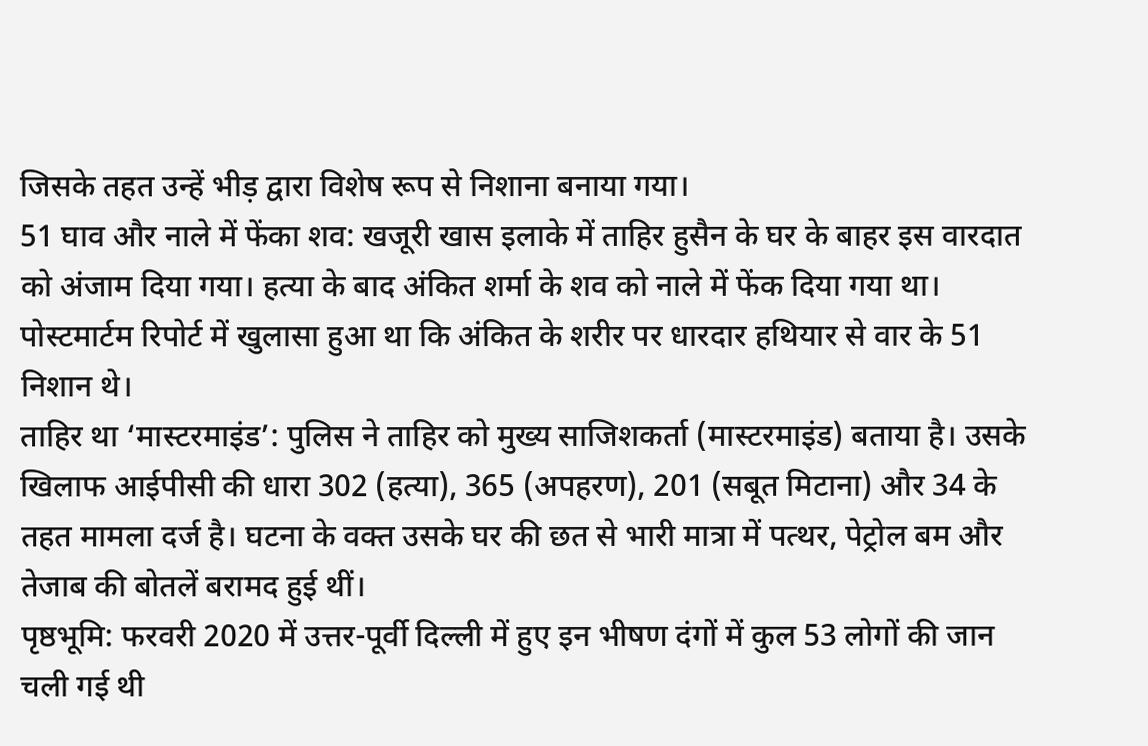जिसके तहत उन्हें भीड़ द्वारा विशेष रूप से निशाना बनाया गया।
51 घाव और नाले में फेंका शव: खजूरी खास इलाके में ताहिर हुसैन के घर के बाहर इस वारदात को अंजाम दिया गया। हत्या के बाद अंकित शर्मा के शव को नाले में फेंक दिया गया था। पोस्टमार्टम रिपोर्ट में खुलासा हुआ था कि अंकित के शरीर पर धारदार हथियार से वार के 51 निशान थे।
ताहिर था ‘मास्टरमाइंड’: पुलिस ने ताहिर को मुख्य साजिशकर्ता (मास्टरमाइंड) बताया है। उसके खिलाफ आईपीसी की धारा 302 (हत्या), 365 (अपहरण), 201 (सबूत मिटाना) और 34 के तहत मामला दर्ज है। घटना के वक्त उसके घर की छत से भारी मात्रा में पत्थर, पेट्रोल बम और तेजाब की बोतलें बरामद हुई थीं।
पृष्ठभूमि: फरवरी 2020 में उत्तर-पूर्वी दिल्ली में हुए इन भीषण दंगों में कुल 53 लोगों की जान चली गई थी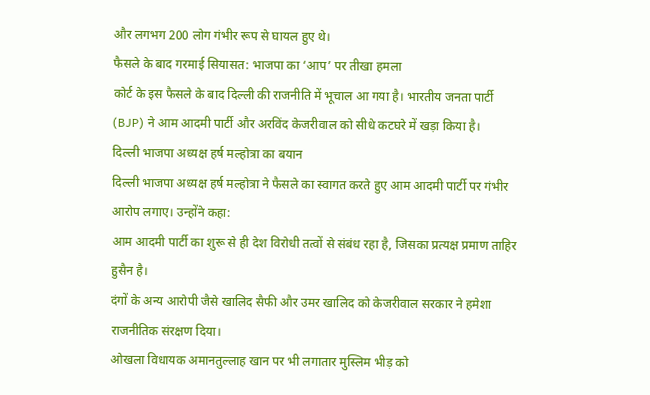और लगभग 200 लोग गंभीर रूप से घायल हुए थे।
फैसले के बाद गरमाई सियासत: भाजपा का ‘आप’ पर तीखा हमला
कोर्ट के इस फैसले के बाद दिल्ली की राजनीति में भूचाल आ गया है। भारतीय जनता पार्टी (BJP) ने आम आदमी पार्टी और अरविंद केजरीवाल को सीधे कटघरे में खड़ा किया है।
दिल्ली भाजपा अध्यक्ष हर्ष मल्होत्रा का बयान
दिल्ली भाजपा अध्यक्ष हर्ष मल्होत्रा ने फैसले का स्वागत करते हुए आम आदमी पार्टी पर गंभीर आरोप लगाए। उन्होंने कहा:
आम आदमी पार्टी का शुरू से ही देश विरोधी तत्वों से संबंध रहा है, जिसका प्रत्यक्ष प्रमाण ताहिर हुसैन है।
दंगों के अन्य आरोपी जैसे खालिद सैफी और उमर खालिद को केजरीवाल सरकार ने हमेशा राजनीतिक संरक्षण दिया।
ओखला विधायक अमानतुल्लाह खान पर भी लगातार मुस्लिम भीड़ को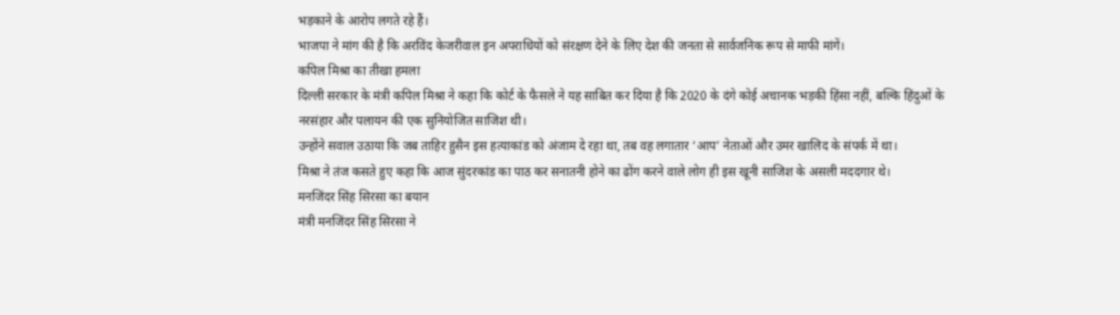भड़काने के आरोप लगते रहे हैं।
भाजपा ने मांग की है कि अरविंद केजरीवाल इन अपराधियों को संरक्षण देने के लिए देश की जनता से सार्वजनिक रूप से माफी मांगें।
कपिल मिश्रा का तीखा हमला
दिल्ली सरकार के मंत्री कपिल मिश्रा ने कहा कि कोर्ट के फैसले ने यह साबित कर दिया है कि 2020 के दंगे कोई अचानक भड़की हिंसा नहीं, बल्कि हिंदुओं के नरसंहार और पलायन की एक सुनियोजित साजिश थी।
उन्होंने सवाल उठाया कि जब ताहिर हुसैन इस हत्याकांड को अंजाम दे रहा था, तब वह लगातार ‘आप’ नेताओं और उमर खालिद के संपर्क में था।
मिश्रा ने तंज कसते हुए कहा कि आज सुंदरकांड का पाठ कर सनातनी होने का ढोंग करने वाले लोग ही इस खूनी साजिश के असली मददगार थे।
मनजिंदर सिंह सिरसा का बयान
मंत्री मनजिंदर सिंह सिरसा ने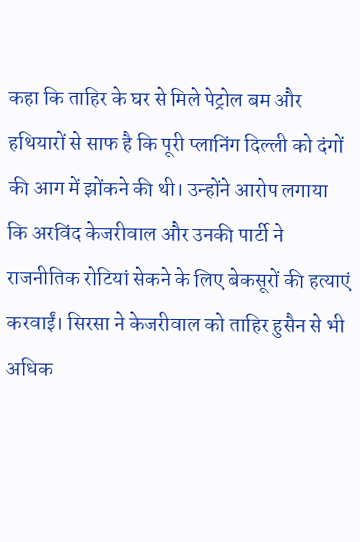कहा कि ताहिर के घर से मिले पेट्रोल बम और हथियारों से साफ है कि पूरी प्लानिंग दिल्ली को दंगों की आग में झोंकने की थी। उन्होंने आरोप लगाया कि अरविंद केजरीवाल और उनकी पार्टी ने राजनीतिक रोटियां सेकने के लिए बेकसूरों की हत्याएं करवाईं। सिरसा ने केजरीवाल को ताहिर हुसैन से भी अधिक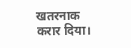खतरनाक करार दिया।